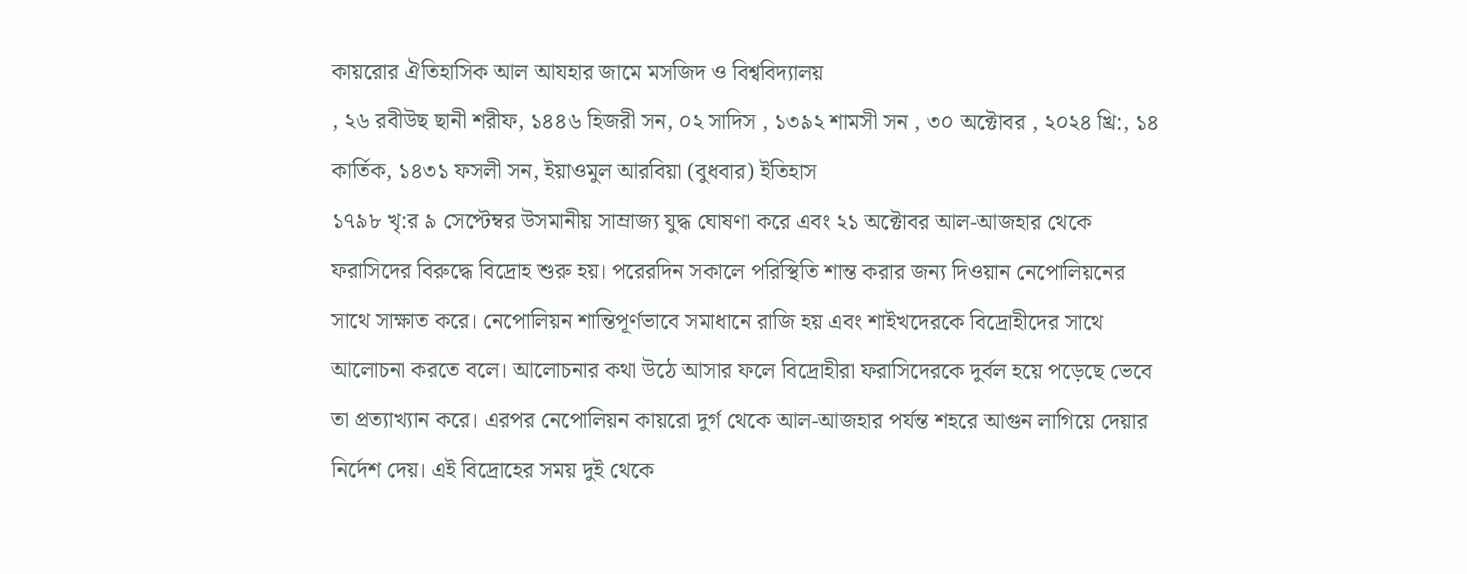কায়রোর ঐতিহাসিক আল আযহার জামে মসজিদ ও বিশ্ববিদ্যালয়
, ২৬ রবীউছ ছানী শরীফ, ১৪৪৬ হিজরী সন, ০২ সাদিস , ১৩৯২ শামসী সন , ৩০ অক্টোবর , ২০২৪ খ্রি:, ১৪ কার্তিক, ১৪৩১ ফসলী সন, ইয়াওমুল আরবিয়া (বুধবার) ইতিহাস
১৭৯৮ খৃ:র ৯ সেপ্টেম্বর উসমানীয় সাম্রাজ্য যুদ্ধ ঘোষণা করে এবং ২১ অক্টোবর আল-আজহার থেকে ফরাসিদের বিরুদ্ধে বিদ্রোহ শুরু হয়। পরেরদিন সকালে পরিস্থিতি শান্ত করার জন্য দিওয়ান নেপোলিয়নের সাথে সাক্ষাত করে। নেপোলিয়ন শান্তিপূর্ণভাবে সমাধানে রাজি হয় এবং শাইখদেরকে বিদ্রোহীদের সাথে আলোচনা করতে বলে। আলোচনার কথা উঠে আসার ফলে বিদ্রোহীরা ফরাসিদেরকে দুর্বল হয়ে পড়েছে ভেবে তা প্রত্যাখ্যান করে। এরপর নেপোলিয়ন কায়রো দুর্গ থেকে আল-আজহার পর্যন্ত শহরে আগুন লাগিয়ে দেয়ার নির্দেশ দেয়। এই বিদ্রোহের সময় দুই থেকে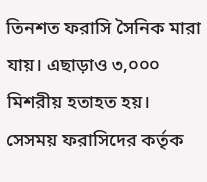তিনশত ফরাসি সৈনিক মারা যায়। এছাড়াও ৩,০০০ মিশরীয় হতাহত হয়। সেসময় ফরাসিদের কর্তৃক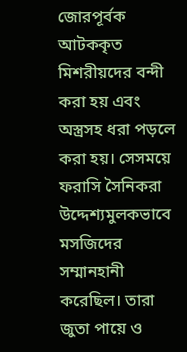জোরপূর্বক আটককৃত মিশরীয়দের বন্দী করা হয় এবং অস্ত্রসহ ধরা পড়লে করা হয়। সেসময়ে ফরাসি সৈনিকরা উদ্দেশ্যমুলকভাবে মসজিদের সম্মানহানী করেছিল। তারা জুতা পায়ে ও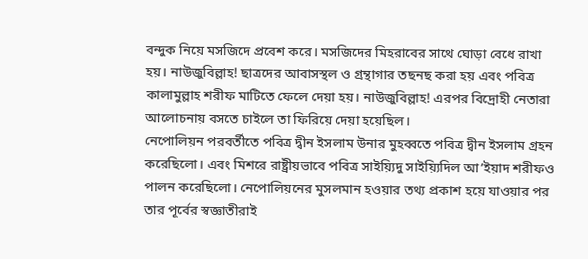বন্দুক নিয়ে মসজিদে প্রবেশ করে। মসজিদের মিহরাবের সাথে ঘোড়া বেধে রাখা হয়। নাউজুবিল্লাহ! ছাত্রদের আবাসস্থল ও গ্রন্থাগার তছনছ করা হয় এবং পবিত্র কালামুল্লাহ শরীফ মাটিতে ফেলে দেয়া হয়। নাউজুবিল্লাহ! এরপর বিদ্রোহী নেতারা আলোচনায় বসতে চাইলে তা ফিরিয়ে দেয়া হয়েছিল।
নেপোলিয়ন পরবর্তীতে পবিত্র দ্বীন ইসলাম উনার মুহব্বতে পবিত্র দ্বীন ইসলাম গ্রহন করেছিলো। এবং মিশরে রাষ্ট্রীয়ভাবে পবিত্র সাইয়্যিদু সাইয়্যিদিল আ’ইয়াদ শরীফও পালন করেছিলো। নেপোলিয়নের মুসলমান হওয়ার তথ্য প্রকাশ হয়ে যাওয়ার পর তার পূর্বের স্বজ্ঞাতীরাই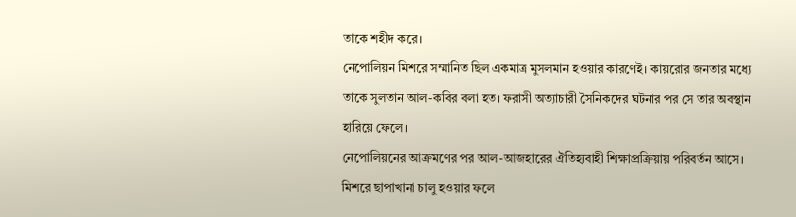তাকে শহীদ করে।
নেপোলিয়ন মিশরে সম্মানিত ছিল একমাত্র মুসলমান হওয়ার কারণেই। কায়রোর জনতার মধ্যে তাকে সুলতান আল-কবির বলা হত। ফরাসী অত্যাচারী সৈনিকদের ঘটনার পর সে তার অবস্থান হারিয়ে ফেলে।
নেপোলিয়নের আক্রমণের পর আল-আজহারের ঐতিহ্যবাহী শিক্ষাপ্রক্রিয়ায় পরিবর্তন আসে। মিশরে ছাপাখানা চালু হওয়ার ফলে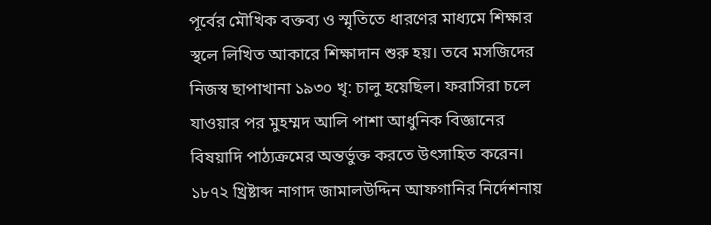পূর্বের মৌখিক বক্তব্য ও স্মৃতিতে ধারণের মাধ্যমে শিক্ষার স্থলে লিখিত আকারে শিক্ষাদান শুরু হয়। তবে মসজিদের নিজস্ব ছাপাখানা ১৯৩০ খৃ: চালু হয়েছিল। ফরাসিরা চলে যাওয়ার পর মুহম্মদ আলি পাশা আধুনিক বিজ্ঞানের বিষয়াদি পাঠ্যক্রমের অন্তর্ভুক্ত করতে উৎসাহিত করেন। ১৮৭২ খ্রিষ্টাব্দ নাগাদ জামালউদ্দিন আফগানির নির্দেশনায়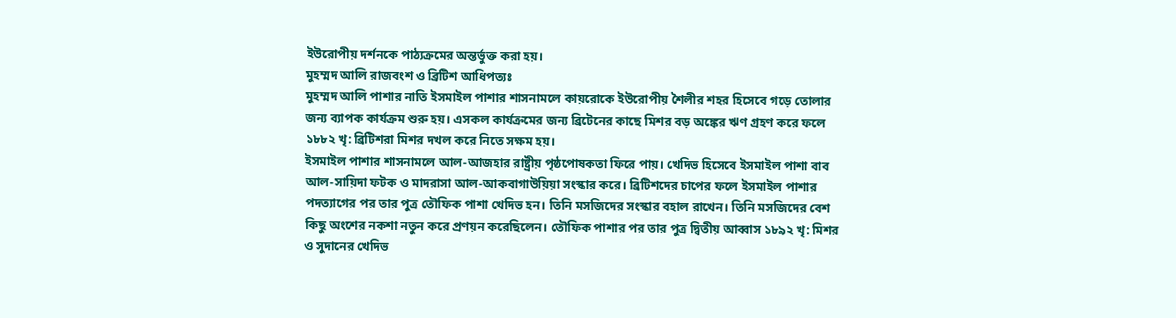ইউরোপীয় দর্শনকে পাঠ্যক্রমের অন্তর্ভুক্ত করা হয়।
মুহম্মদ আলি রাজবংশ ও ব্রিটিশ আধিপত্যঃ
মুহম্মদ আলি পাশার নাতি ইসমাইল পাশার শাসনামলে কায়রোকে ইউরোপীয় শৈলীর শহর হিসেবে গড়ে তোলার জন্য ব্যাপক কার্যক্রম শুরু হয়। এসকল কার্যক্রমের জন্য ব্রিটেনের কাছে মিশর বড় অঙ্কের ঋণ গ্রহণ করে ফলে ১৮৮২ খৃ: ব্রিটিশরা মিশর দখল করে নিতে সক্ষম হয়।
ইসমাইল পাশার শাসনামলে আল-আজহার রাষ্ট্রীয় পৃষ্ঠপোষকতা ফিরে পায়। খেদিভ হিসেবে ইসমাইল পাশা বাব আল-সায়িদা ফটক ও মাদরাসা আল-আকবাগাউয়িয়া সংস্কার করে। ব্রিটিশদের চাপের ফলে ইসমাইল পাশার পদত্যাগের পর তার পুত্র তৌফিক পাশা খেদিভ হন। তিনি মসজিদের সংস্কার বহাল রাখেন। তিনি মসজিদের বেশ কিছু অংশের নকশা নতুন করে প্রণয়ন করেছিলেন। তৌফিক পাশার পর তার পুত্র দ্বিতীয় আব্বাস ১৮৯২ খৃ: মিশর ও সুদানের খেদিভ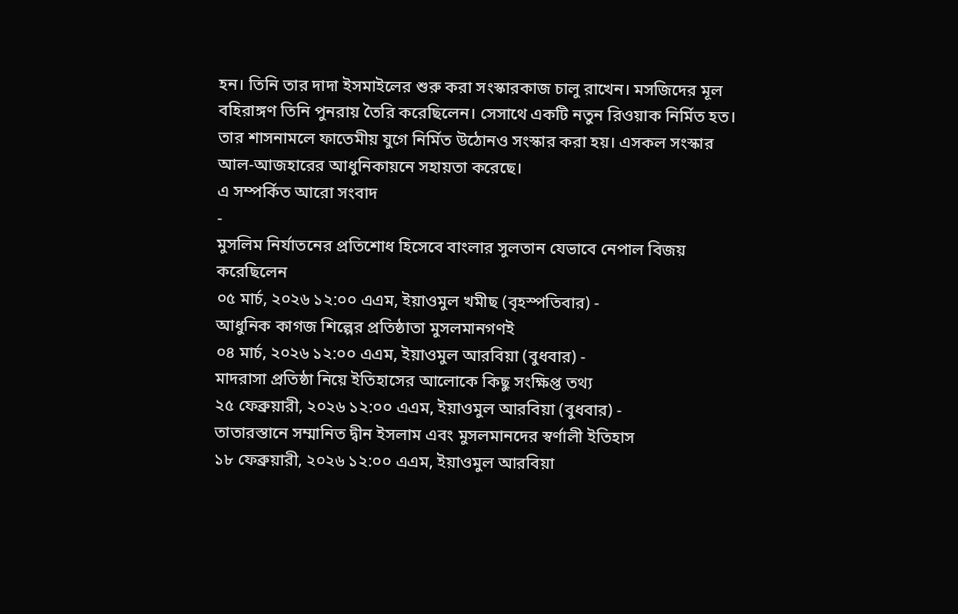হন। তিনি তার দাদা ইসমাইলের শুরু করা সংস্কারকাজ চালু রাখেন। মসজিদের মূল বহিরাঙ্গণ তিনি পুনরায় তৈরি করেছিলেন। সেসাথে একটি নতুন রিওয়াক নির্মিত হত। তার শাসনামলে ফাতেমীয় যুগে নির্মিত উঠোনও সংস্কার করা হয়। এসকল সংস্কার আল-আজহারের আধুনিকায়নে সহায়তা করেছে।
এ সম্পর্কিত আরো সংবাদ
-
মুসলিম নির্যাতনের প্রতিশোধ হিসেবে বাংলার সুলতান যেভাবে নেপাল বিজয় করেছিলেন
০৫ মার্চ, ২০২৬ ১২:০০ এএম, ইয়াওমুল খমীছ (বৃহস্পতিবার) -
আধুনিক কাগজ শিল্পের প্রতিষ্ঠাতা মুসলমানগণই
০৪ মার্চ, ২০২৬ ১২:০০ এএম, ইয়াওমুল আরবিয়া (বুধবার) -
মাদরাসা প্রতিষ্ঠা নিয়ে ইতিহাসের আলোকে কিছু সংক্ষিপ্ত তথ্য
২৫ ফেব্রুয়ারী, ২০২৬ ১২:০০ এএম, ইয়াওমুল আরবিয়া (বুধবার) -
তাতারস্তানে সম্মানিত দ্বীন ইসলাম এবং মুসলমানদের স্বর্ণালী ইতিহাস
১৮ ফেব্রুয়ারী, ২০২৬ ১২:০০ এএম, ইয়াওমুল আরবিয়া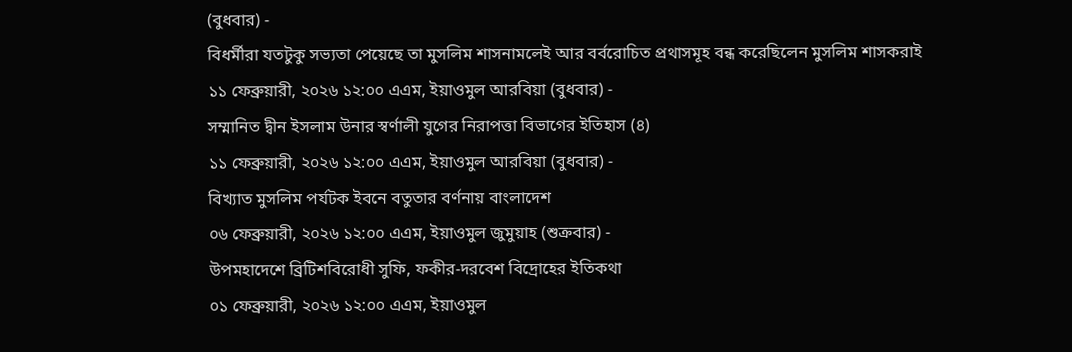(বুধবার) -
বিধর্মীরা যতটুকু সভ্যতা পেয়েছে তা মুসলিম শাসনামলেই আর বর্বরোচিত প্রথাসমূহ বন্ধ করেছিলেন মুসলিম শাসকরাই
১১ ফেব্রুয়ারী, ২০২৬ ১২:০০ এএম, ইয়াওমুল আরবিয়া (বুধবার) -
সম্মানিত দ্বীন ইসলাম উনার স্বর্ণালী যুগের নিরাপত্তা বিভাগের ইতিহাস (৪)
১১ ফেব্রুয়ারী, ২০২৬ ১২:০০ এএম, ইয়াওমুল আরবিয়া (বুধবার) -
বিখ্যাত মুসলিম পর্যটক ইবনে বতুতার বর্ণনায় বাংলাদেশ
০৬ ফেব্রুয়ারী, ২০২৬ ১২:০০ এএম, ইয়াওমুল জুমুয়াহ (শুক্রবার) -
উপমহাদেশে ব্রিটিশবিরোধী সুফি, ফকীর-দরবেশ বিদ্রোহের ইতিকথা
০১ ফেব্রুয়ারী, ২০২৬ ১২:০০ এএম, ইয়াওমুল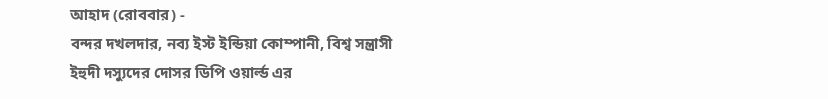আহাদ (রোববার) -
বন্দর দখলদার, নব্য ইস্ট ইন্ডিয়া কোম্পানী, বিশ্ব সন্ত্রাসী ইহুদী দস্যুদের দোসর ডিপি ওয়ার্ল্ড এর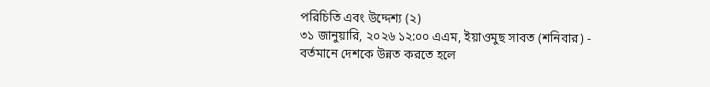পরিচিতি এবং উদ্দেশ্য (২)
৩১ জানুয়ারি, ২০২৬ ১২:০০ এএম, ইয়াওমুছ সাবত (শনিবার) -
বর্তমানে দেশকে উন্নত করতে হলে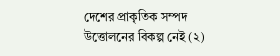দেশের প্রাকৃতিক সম্পদ উত্তোলনের বিকল্প নেই (২)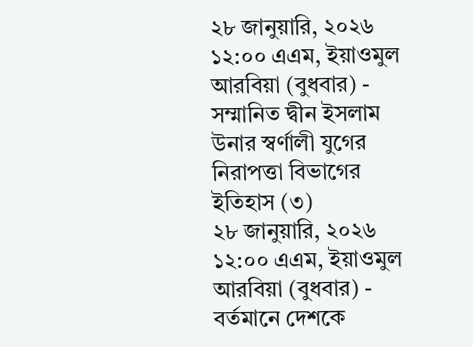২৮ জানুয়ারি, ২০২৬ ১২:০০ এএম, ইয়াওমুল আরবিয়া (বুধবার) -
সম্মানিত দ্বীন ইসলাম উনার স্বর্ণালী যুগের নিরাপত্তা বিভাগের ইতিহাস (৩)
২৮ জানুয়ারি, ২০২৬ ১২:০০ এএম, ইয়াওমুল আরবিয়া (বুধবার) -
বর্তমানে দেশকে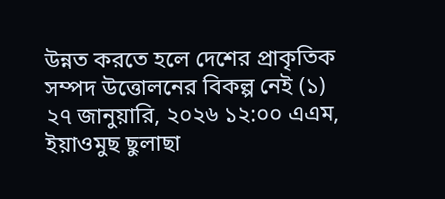উন্নত করতে হলে দেশের প্রাকৃতিক সম্পদ উত্তোলনের বিকল্প নেই (১)
২৭ জানুয়ারি, ২০২৬ ১২:০০ এএম, ইয়াওমুছ ছুলাছা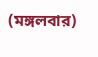(মঙ্গলবার)